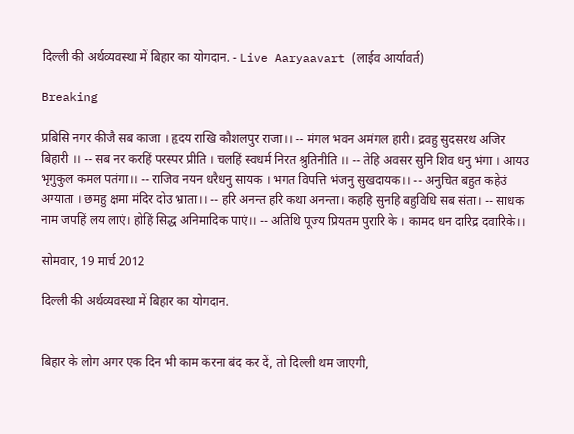दिल्ली की अर्थव्यवस्था में बिहार का योगदान. - Live Aaryaavart (लाईव आर्यावर्त)

Breaking

प्रबिसि नगर कीजै सब काजा । हृदय राखि कौशलपुर राजा।। -- मंगल भवन अमंगल हारी। द्रवहु सुदसरथ अजिर बिहारी ।। -- सब नर करहिं परस्पर प्रीति । चलहिं स्वधर्म निरत श्रुतिनीति ।। -- तेहि अवसर सुनि शिव धनु भंगा । आयउ भृगुकुल कमल पतंगा।। -- राजिव नयन धरैधनु सायक । भगत विपत्ति भंजनु सुखदायक।। -- अनुचित बहुत कहेउं अग्याता । छमहु क्षमा मंदिर दोउ भ्राता।। -- हरि अनन्त हरि कथा अनन्ता। कहहि सुनहि बहुविधि सब संता। -- साधक नाम जपहिं लय लाएं। होहिं सिद्ध अनिमादिक पाएं।। -- अतिथि पूज्य प्रियतम पुरारि के । कामद धन दारिद्र दवारिके।।

सोमवार, 19 मार्च 2012

दिल्ली की अर्थव्यवस्था में बिहार का योगदान.


बिहार के लोग अगर एक दिन भी काम करना बंद कर दें, तो दिल्ली थम जाएगी,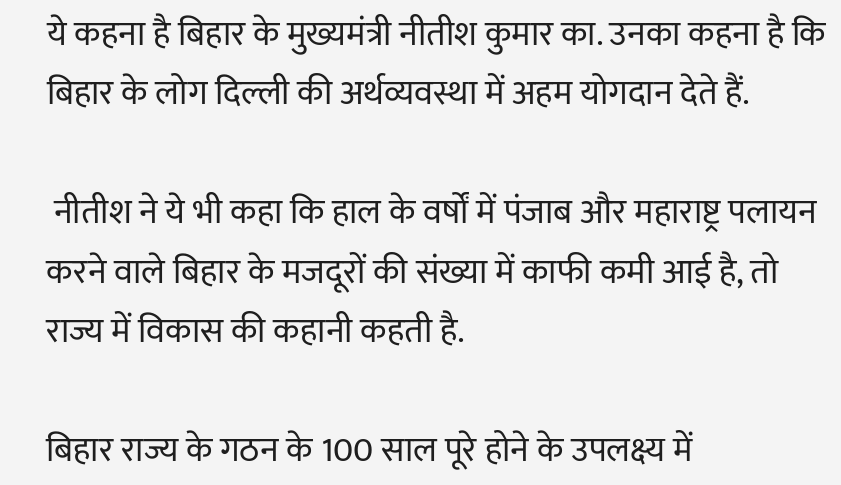ये कहना है बिहार के मुख्यमंत्री नीतीश कुमार का. उनका कहना है कि बिहार के लोग दिल्ली की अर्थव्यवस्था में अहम योगदान देते हैं.

 नीतीश ने ये भी कहा कि हाल के वर्षों में पंजाब और महाराष्ट्र पलायन करने वाले बिहार के मजदूरों की संख्या में काफी कमी आई है, तो राज्य में विकास की कहानी कहती है.

बिहार राज्य के गठन के 100 साल पूरे होने के उपलक्ष्य में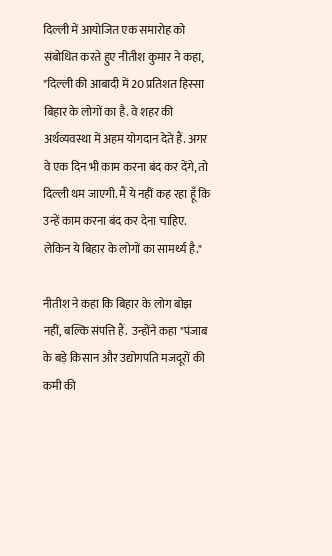दिल्ली में आयोजित एक समारोह को संबोधित करते हुए नीतीश कुमार ने कहा, "दिल्ली की आबादी में 20 प्रतिशत हिस्सा बिहार के लोगों का है. वे शहर की अर्थव्यवस्था में अहम योगदान देते हैं. अगर वे एक दिन भी काम करना बंद कर देंगे, तो दिल्ली थम जाएगी. मैं ये नहीं कह रहा हूँ कि उन्हें काम करना बंद कर देना चाहिए. लेकिन ये बिहार के लोगों का सामर्थ्य है."

नीतीश ने कहा कि बिहार के लोग बोझ नहीं, बल्कि संपत्ति हैं.  उन्होंने कहा "पंजाब के बड़े किसान और उद्योगपति मजदूरों की कमी की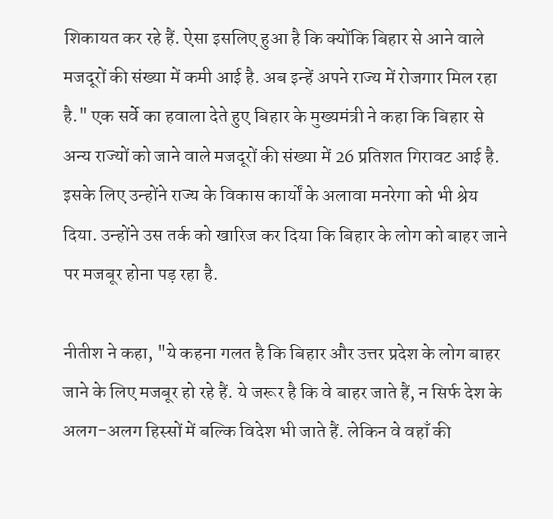शिकायत कर रहे हैं. ऐसा इसलिए हुआ है कि क्योंकि बिहार से आने वाले मजदूरों की संख्या में कमी आई है. अब इन्हें अपने राज्य में रोजगार मिल रहा है." एक सर्वे का हवाला देते हुए बिहार के मुख्यमंत्री ने कहा कि बिहार से अन्य राज्यों को जाने वाले मजदूरों की संख्या में 26 प्रतिशत गिरावट आई है. इसके लिए उन्होंने राज्य के विकास कार्यों के अलावा मनरेगा को भी श्रेय दिया. उन्होंने उस तर्क को खारिज कर दिया कि बिहार के लोग को बाहर जाने पर मजबूर होना पड़ रहा है.

नीतीश ने कहा, "ये कहना गलत है कि बिहार और उत्तर प्रदेश के लोग बाहर जाने के लिए मजबूर हो रहे हैं. ये जरूर है कि वे बाहर जाते हैं, न सिर्फ देश के अलग-अलग हिस्सों में बल्कि विदेश भी जाते हैं. लेकिन वे वहाँ की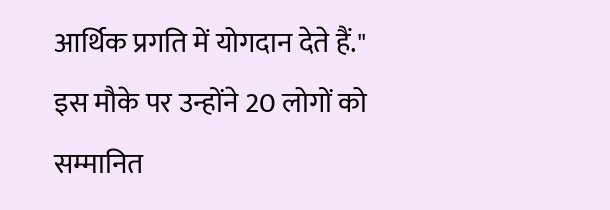आर्थिक प्रगति में योगदान देते हैं." इस मौके पर उन्होंने 20 लोगों को सम्मानित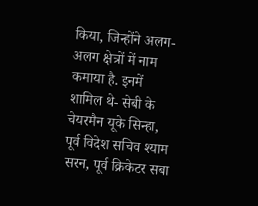किया, जिन्होंने अलग-अलग क्षेत्रों में नाम कमाया है. इनमें शामिल थे- सेबी के चेयरमैन यूके सिन्हा, पूर्व विदेश सचिव श्याम सरन, पूर्व क्रिकेटर सबा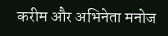करीम और अभिनेता मनोज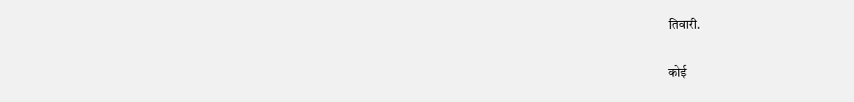तिवारी.

कोई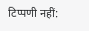टिप्पणी नहीं: